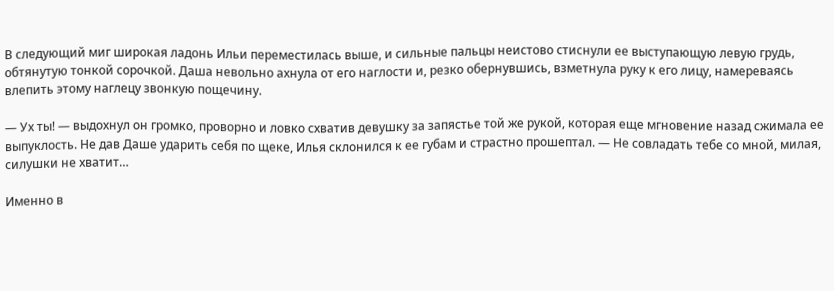В следующий миг широкая ладонь Ильи переместилась выше, и сильные пальцы неистово стиснули ее выступающую левую грудь, обтянутую тонкой сорочкой. Даша невольно ахнула от его наглости и, резко обернувшись, взметнула руку к его лицу, намереваясь влепить этому наглецу звонкую пощечину.

— Ух ты! — выдохнул он громко, проворно и ловко схватив девушку за запястье той же рукой, которая еще мгновение назад сжимала ее выпуклость. Не дав Даше ударить себя по щеке, Илья склонился к ее губам и страстно прошептал. — Не совладать тебе со мной, милая, силушки не хватит…

Именно в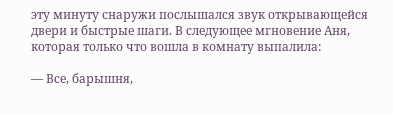эту минуту снаружи послышался звук открывающейся двери и быстрые шаги. В следующее мгновение Аня, которая только что вошла в комнату выпалила:

— Все, барышня,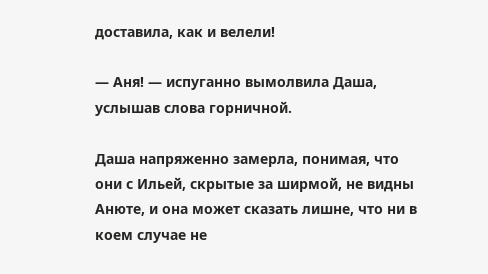доставила, как и велели!

— Аня! — испуганно вымолвила Даша, услышав слова горничной.

Даша напряженно замерла, понимая, что они с Ильей, скрытые за ширмой, не видны Анюте, и она может сказать лишне, что ни в коем случае не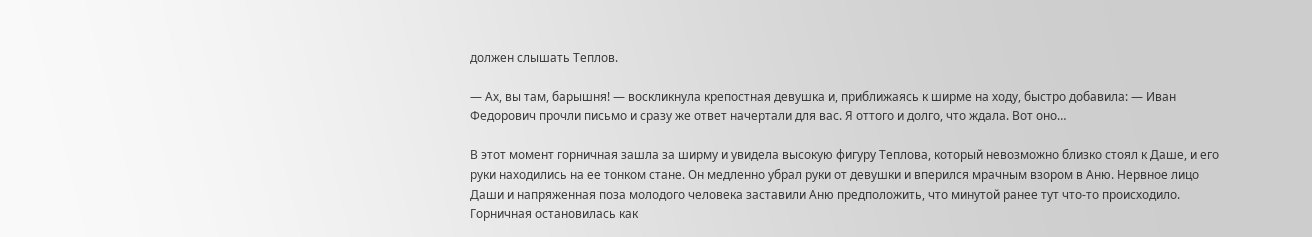должен слышать Теплов.

— Ах, вы там, барышня! — воскликнула крепостная девушка и, приближаясь к ширме на ходу, быстро добавила: — Иван Федорович прочли письмо и сразу же ответ начертали для вас. Я оттого и долго, что ждала. Вот оно…

В этот момент горничная зашла за ширму и увидела высокую фигуру Теплова, который невозможно близко стоял к Даше, и его руки находились на ее тонком стане. Он медленно убрал руки от девушки и вперился мрачным взором в Аню. Нервное лицо Даши и напряженная поза молодого человека заставили Аню предположить, что минутой ранее тут что-то происходило. Горничная остановилась как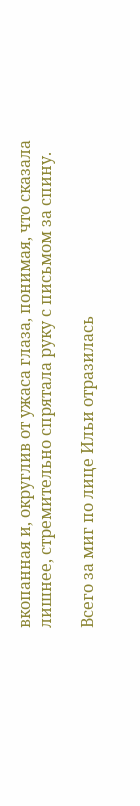вкопанная и, округлив от ужаса глаза, понимая, что сказала лишнее, стремительно спрятала руку с письмом за спину.

Всего за миг по лице Ильи отразилась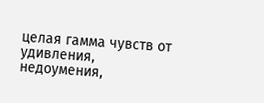целая гамма чувств от удивления, недоумения,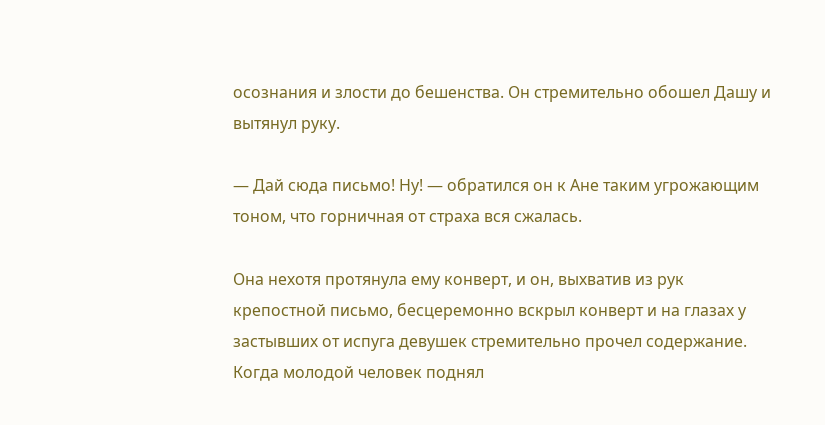осознания и злости до бешенства. Он стремительно обошел Дашу и вытянул руку.

— Дай сюда письмо! Ну! — обратился он к Ане таким угрожающим тоном, что горничная от страха вся сжалась.

Она нехотя протянула ему конверт, и он, выхватив из рук крепостной письмо, бесцеремонно вскрыл конверт и на глазах у застывших от испуга девушек стремительно прочел содержание. Когда молодой человек поднял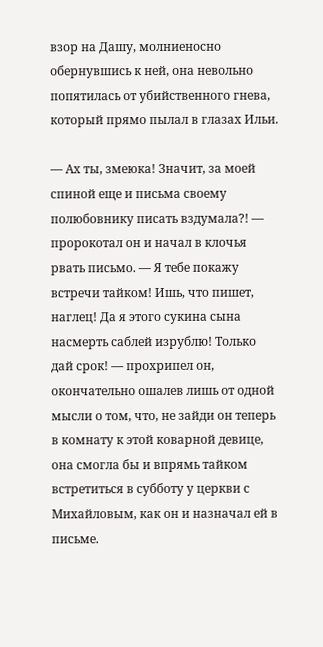взор на Дашу, молниеносно обернувшись к ней, она невольно попятилась от убийственного гнева, который прямо пылал в глазах Ильи.

— Ах ты, змеюка! Значит, за моей спиной еще и письма своему полюбовнику писать вздумала?! — пророкотал он и начал в клочья рвать письмо. — Я тебе покажу встречи тайком! Ишь, что пишет, наглец! Да я этого сукина сына насмерть саблей изрублю! Только дай срок! — прохрипел он, окончательно ошалев лишь от одной мысли о том, что, не зайди он теперь в комнату к этой коварной девице, она смогла бы и впрямь тайком встретиться в субботу у церкви с Михайловым, как он и назначал ей в письме.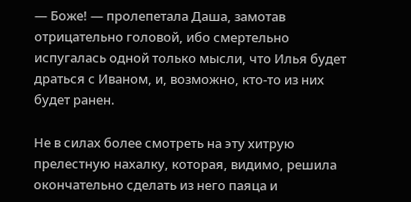— Боже! — пролепетала Даша, замотав отрицательно головой, ибо смертельно испугалась одной только мысли, что Илья будет драться с Иваном, и, возможно, кто-то из них будет ранен.

Не в силах более смотреть на эту хитрую прелестную нахалку, которая, видимо, решила окончательно сделать из него паяца и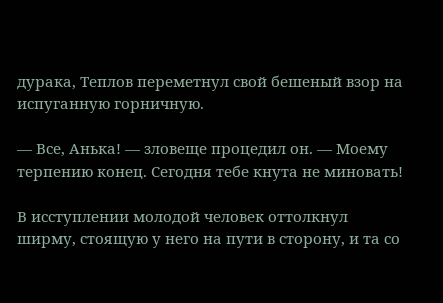дурака, Теплов переметнул свой бешеный взор на испуганную горничную.

— Все, Анька! — зловеще процедил он. — Моему терпению конец. Сегодня тебе кнута не миновать!

В исступлении молодой человек оттолкнул ширму, стоящую у него на пути в сторону, и та со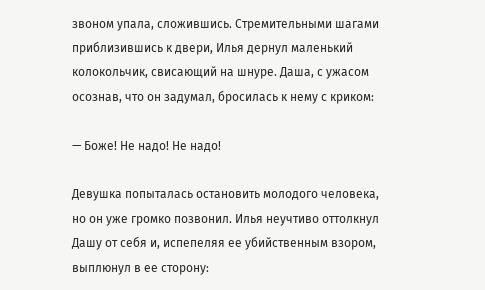звоном упала, сложившись. Стремительными шагами приблизившись к двери, Илья дернул маленький колокольчик, свисающий на шнуре. Даша, с ужасом осознав, что он задумал, бросилась к нему с криком:

— Боже! Не надо! Не надо!

Девушка попыталась остановить молодого человека, но он уже громко позвонил. Илья неучтиво оттолкнул Дашу от себя и, испепеляя ее убийственным взором, выплюнул в ее сторону: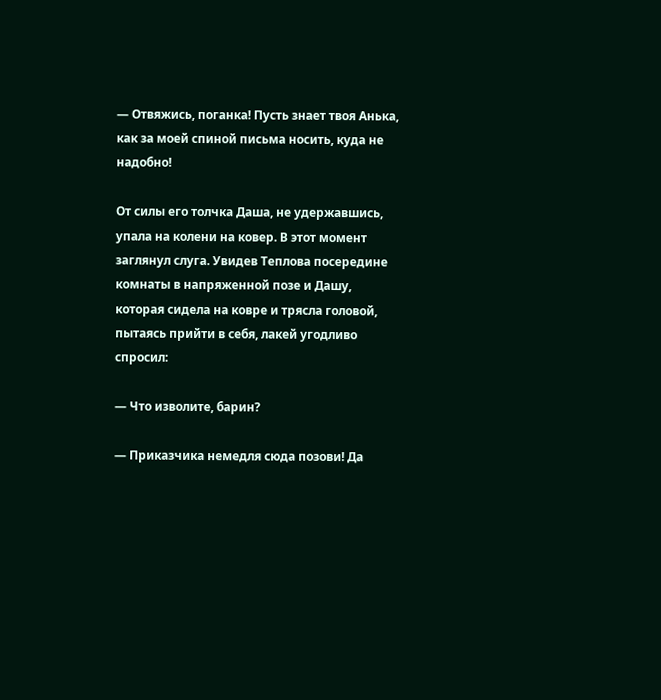— Отвяжись, поганка! Пусть знает твоя Анька, как за моей спиной письма носить, куда не надобно!

От силы его толчка Даша, не удержавшись, упала на колени на ковер. В этот момент заглянул слуга. Увидев Теплова посередине комнаты в напряженной позе и Дашу, которая сидела на ковре и трясла головой, пытаясь прийти в себя, лакей угодливо спросил:

— Что изволите, барин?

— Приказчика немедля сюда позови! Да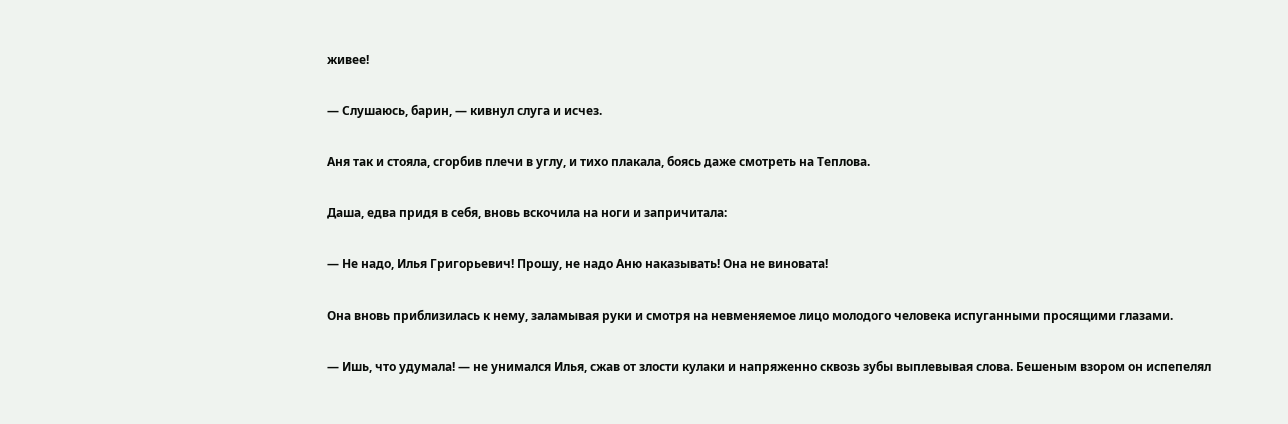живее!

— Слушаюсь, барин, — кивнул слуга и исчез.

Аня так и стояла, сгорбив плечи в углу, и тихо плакала, боясь даже смотреть на Теплова.

Даша, едва придя в себя, вновь вскочила на ноги и запричитала:

— Не надо, Илья Григорьевич! Прошу, не надо Аню наказывать! Она не виновата!

Она вновь приблизилась к нему, заламывая руки и смотря на невменяемое лицо молодого человека испуганными просящими глазами.

— Ишь, что удумала! — не унимался Илья, сжав от злости кулаки и напряженно сквозь зубы выплевывая слова. Бешеным взором он испепелял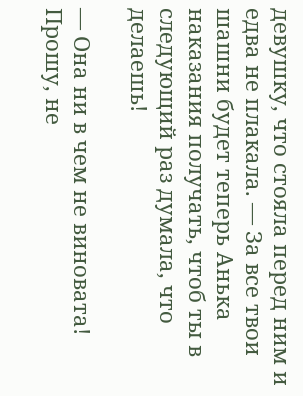девушку, что стояла перед ним и едва не плакала. — За все твои шашни будет теперь Анька наказания получать, чтоб ты в следующий раз думала, что делаешь!

— Она ни в чем не виновата! Прошу, не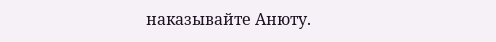наказывайте Анюту.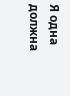Я одна должна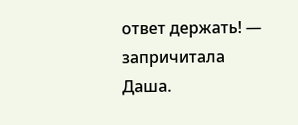ответ держать! — запричитала Даша.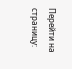Перейти на страницу: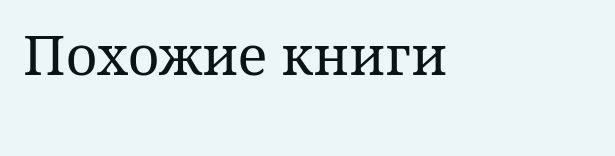Похожие книги